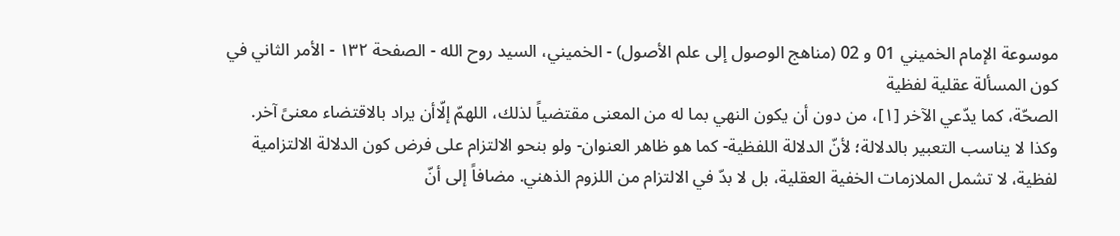موسوعة الإمام الخميني 01 و 02 (مناهج الوصول إلى علم الأصول) - الخميني، السيد روح الله - الصفحة ١٣٢ - الأمر الثاني في كون المسألة عقلية لفظية
الصحّة، كما يدّعي الآخر [١]، من دون أن يكون النهي بما له من المعنى مقتضياً لذلك، اللهمّ إلّاأن يراد بالاقتضاء معنىً آخر.
وكذا لا يناسب التعبير بالدلالة؛ لأنّ الدلالة اللفظية- كما هو ظاهر العنوان- ولو بنحو الالتزام على فرض كون الدلالة الالتزامية لفظية، لا تشمل الملازمات الخفية العقلية، بل لا بدّ في الالتزام من اللزوم الذهني. مضافاً إلى أنّ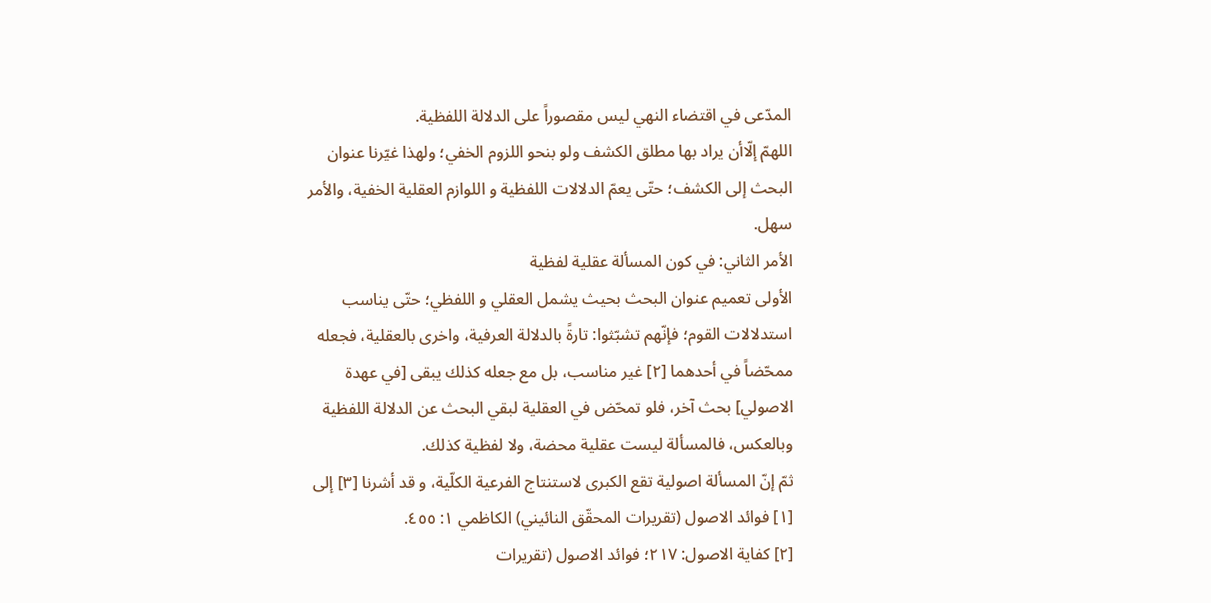المدّعى في اقتضاء النهي ليس مقصوراً على الدلالة اللفظية.
اللهمّ إلّاأن يراد بها مطلق الكشف ولو بنحو اللزوم الخفي؛ ولهذا غيّرنا عنوان البحث إلى الكشف؛ حتّى يعمّ الدلالات اللفظية و اللوازم العقلية الخفية، والأمر سهل.
الأمر الثاني: في كون المسألة عقلية لفظية
الأولى تعميم عنوان البحث بحيث يشمل العقلي و اللفظي؛ حتّى يناسب استدلالات القوم؛ فإنّهم تشبّثوا: تارةً بالدلالة العرفية، واخرى بالعقلية، فجعله ممحّضاً في أحدهما [٢] غير مناسب، بل مع جعله كذلك يبقى [في عهدة الاصولي] بحث آخر، فلو تمحّض في العقلية لبقي البحث عن الدلالة اللفظية وبالعكس، فالمسألة ليست عقلية محضة، ولا لفظية كذلك.
ثمّ إنّ المسألة اصولية تقع الكبرى لاستنتاج الفرعية الكلّية، و قد أشرنا [٣] إلى
[١] فوائد الاصول (تقريرات المحقّق النائيني) الكاظمي ١: ٤٥٥.
[٢] كفاية الاصول: ٢١٧؛ فوائد الاصول (تقريرات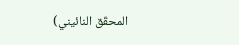المحقّق النائيني)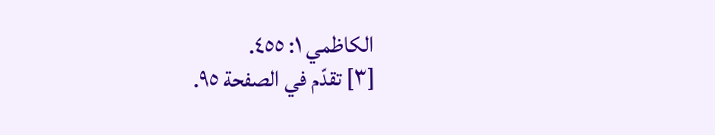الكاظمي ١: ٤٥٥.
[٣] تقدّم في الصفحة ٩٥.